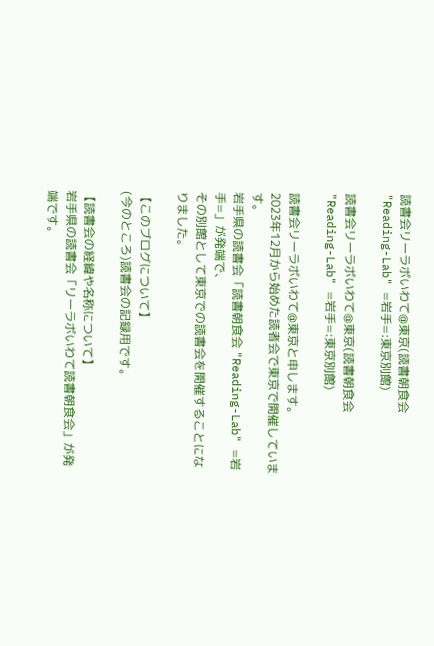読書会リーラボいわて@東京(読書朝食会 "Reading-Lab" =岩手=:東京別館)

読書会リーラボいわて@東京(読書朝食会 "Reading-Lab" =岩手=:東京別館)

読書会リーラボいわて@東京と申します。
2023年12月から始めた読者会で東京で開催しています。
岩手県の読書会「読書朝食会 "Reading-Lab" =岩手=」が発端で、
その別館として東京での読書会を開催することになりました。

【このブログについて】
(今のところ)読書会の記録用です。

【読書会の経緯や名称について】
岩手県の読書会「リーラボいわて読書朝食会」が発端です。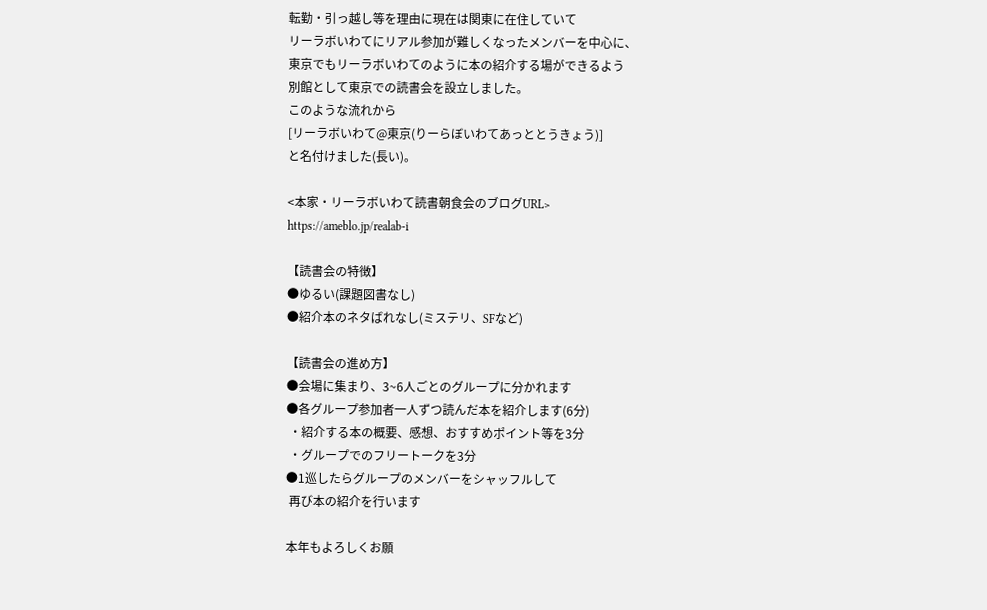転勤・引っ越し等を理由に現在は関東に在住していて
リーラボいわてにリアル参加が難しくなったメンバーを中心に、
東京でもリーラボいわてのように本の紹介する場ができるよう
別館として東京での読書会を設立しました。
このような流れから
[リーラボいわて@東京(りーらぼいわてあっととうきょう)]
と名付けました(長い)。

<本家・リーラボいわて読書朝食会のブログURL>
https://ameblo.jp/realab-i

【読書会の特徴】
●ゆるい(課題図書なし)
●紹介本のネタばれなし(ミステリ、SFなど)

【読書会の進め方】
●会場に集まり、3~6人ごとのグループに分かれます
●各グループ参加者一人ずつ読んだ本を紹介します(6分)
 ・紹介する本の概要、感想、おすすめポイント等を3分
 ・グループでのフリートークを3分
●1巡したらグループのメンバーをシャッフルして
 再び本の紹介を行います

本年もよろしくお願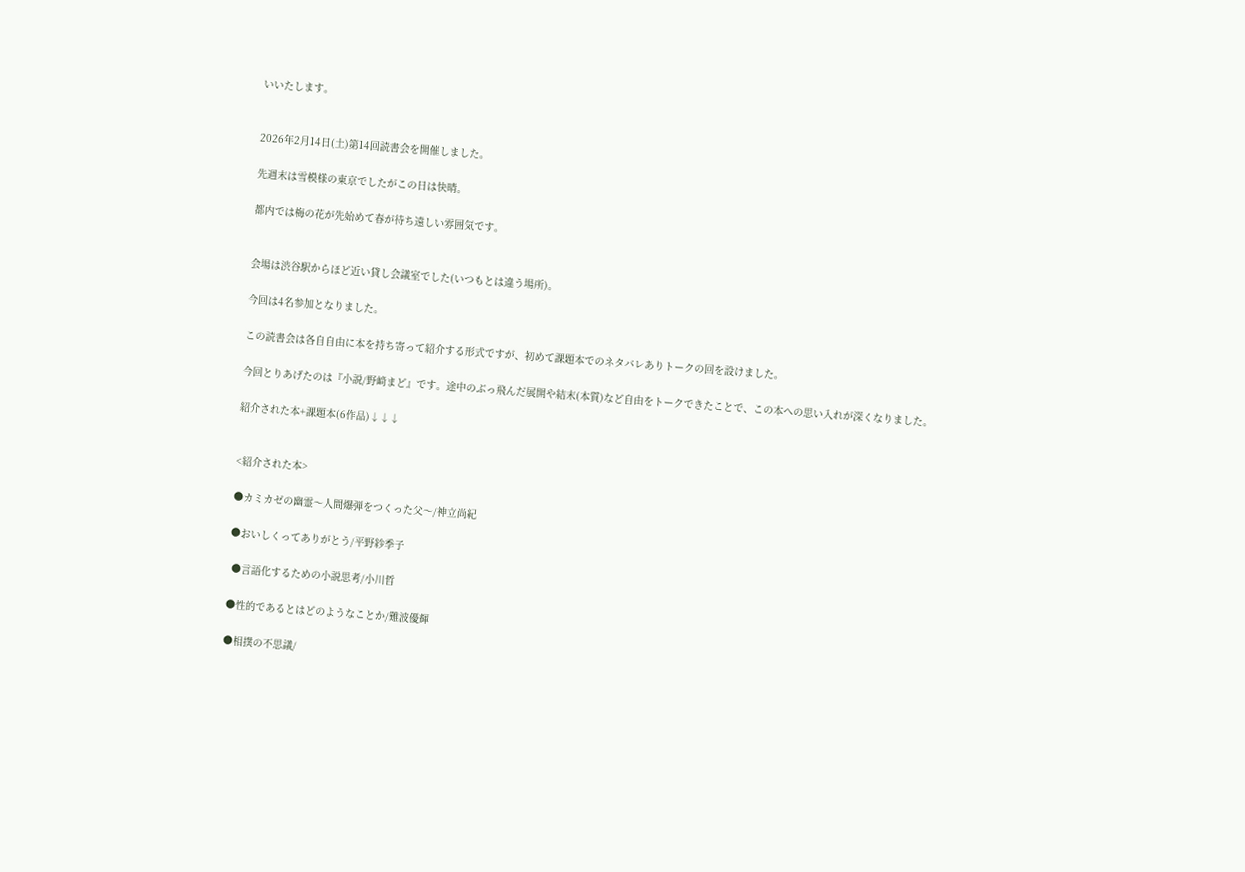いいたします。


2026年2月14日(土)第14回読書会を開催しました。

先週末は雪模様の東京でしたがこの日は快晴。

都内では梅の花が先始めて春が待ち遠しい雰囲気です。


会場は渋谷駅からほど近い貸し会議室でした(いつもとは違う場所)。

今回は4名参加となりました。

この読書会は各自自由に本を持ち寄って紹介する形式ですが、初めて課題本でのネタバレありトークの回を設けました。

今回とりあげたのは『小説/野﨑まど』です。途中のぶっ飛んだ展開や結末(本質)など自由をトークできたことで、この本への思い入れが深くなりました。

紹介された本+課題本(6作品)↓↓↓


<紹介された本>

●カミカゼの幽霊〜人間爆弾をつくった父〜/神立尚紀

●おいしくってありがとう/平野紗季子

 ●言語化するための小説思考/小川哲

●性的であるとはどのようなことか/難波優輝

●相撲の不思議/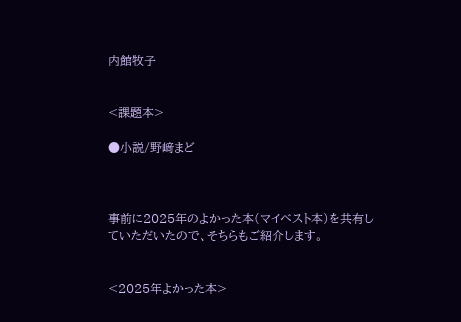内館牧子


<課題本>

●小説/野﨑まど



事前に2025年のよかった本(マイベスト本)を共有していただいたので、そちらもご紹介します。


<2025年よかった本>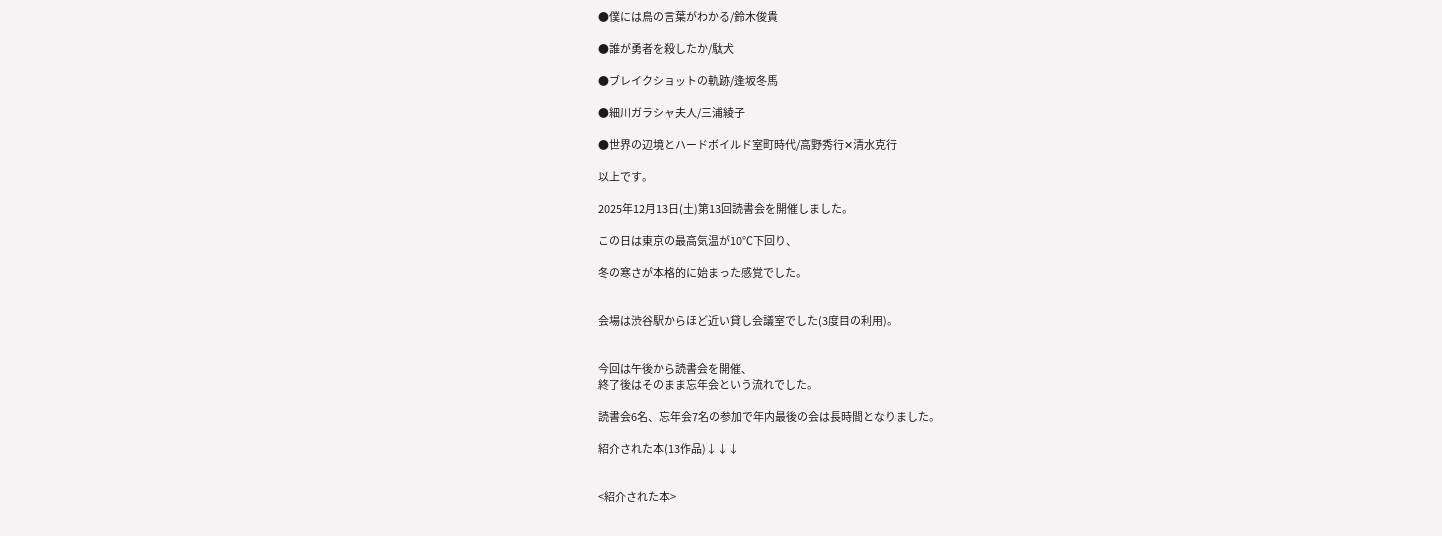●僕には鳥の言葉がわかる/鈴木俊貴

●誰が勇者を殺したか/駄犬

●ブレイクショットの軌跡/逢坂冬馬

●細川ガラシャ夫人/三浦綾子

●世界の辺境とハードボイルド室町時代/高野秀行✕清水克行

以上です。

2025年12月13日(土)第13回読書会を開催しました。

この日は東京の最高気温が10℃下回り、

冬の寒さが本格的に始まった感覚でした。


会場は渋谷駅からほど近い貸し会議室でした(3度目の利用)。


今回は午後から読書会を開催、
終了後はそのまま忘年会という流れでした。

読書会6名、忘年会7名の参加で年内最後の会は長時間となりました。

紹介された本(13作品)↓↓↓


<紹介された本>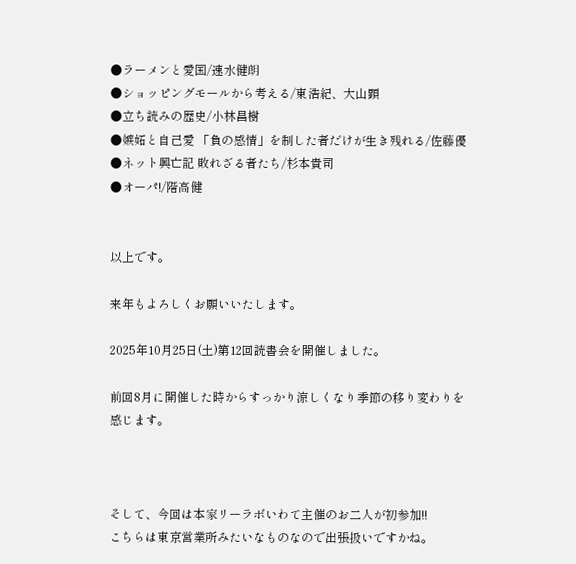●ラーメンと愛国/速水健朗
●ショッピングモールから考える/東浩紀、大山顕
●立ち読みの歴史/小林昌樹
●嫉妬と自己愛 「負の感情」を制した者だけが生き残れる/佐藤優
●ネット興亡記 敗れざる者たち/杉本貴司
●オーパ!/階高健


以上です。

来年もよろしくお願いいたします。

2025年10月25日(土)第12回読書会を開催しました。

前回8月に開催した時からすっかり涼しくなり季節の移り変わりを感じます。



そして、今回は本家リーラボいわて主催のお二人が初参加!!
こちらは東京営業所みたいなものなので出張扱いですかね。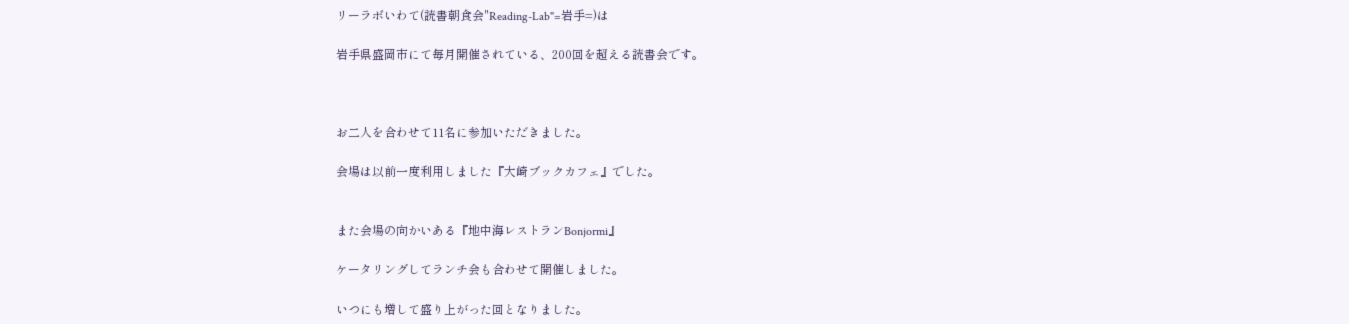リーラボいわて(読書朝食会"Reading-Lab"=岩手=)は

岩手県盛岡市にて毎月開催されている、200回を超える読書会です。



お二人を合わせて11名に参加いただきました。

会場は以前一度利用しました『大崎ブックカフェ』でした。


また会場の向かいある『地中海レストランBonjormi』

ケータリングしてランチ会も合わせて開催しました。

いつにも増して盛り上がった回となりました。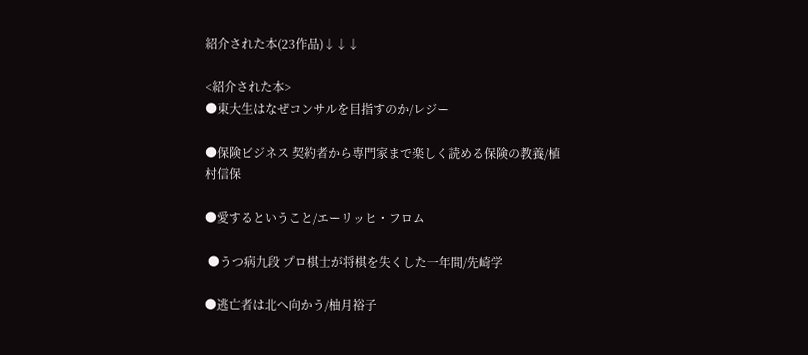紹介された本(23作品)↓↓↓

<紹介された本>
●東大生はなぜコンサルを目指すのか/レジー

●保険ビジネス 契約者から専門家まで楽しく読める保険の教養/植村信保

●愛するということ/エーリッヒ・フロム

 ●うつ病九段 プロ棋士が将棋を失くした一年間/先崎学

●逃亡者は北へ向かう/柚月裕子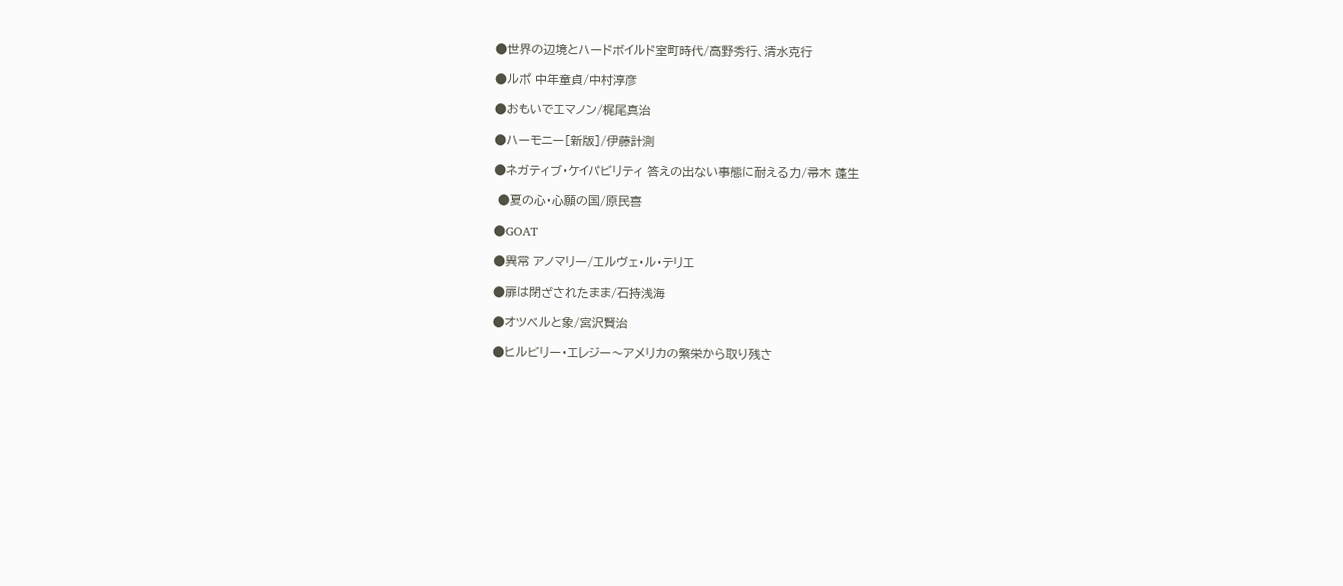●世界の辺境とハードボイルド室町時代/高野秀行、清水克行

●ルポ 中年童貞/中村淳彦

●おもいでエマノン/梶尾真治

●ハーモニー[新版]/伊藤計測

●ネガティブ・ケイパビリティ 答えの出ない事態に耐える力/帚木 蓬生

 ●夏の心・心願の国/原民喜

●GOAT

●異常 アノマリー/エルヴェ・ル・テリエ

●扉は閉ざされたまま/石持浅海

●オツベルと象/宮沢賢治

●ヒルビリー・エレジー〜アメリカの繁栄から取り残さ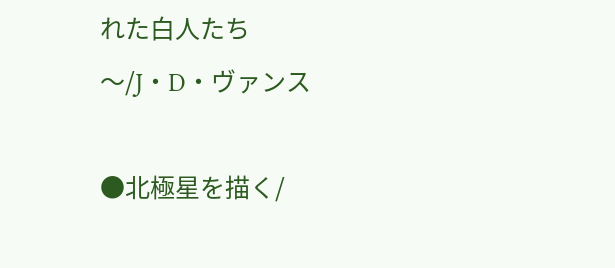れた白人たち〜/J・D・ヴァンス

●北極星を描く/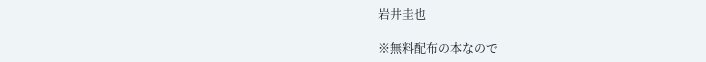岩井圭也

※無料配布の本なので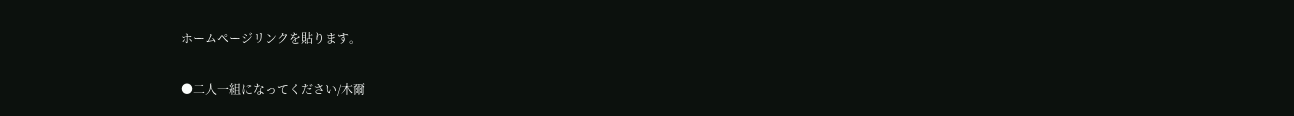ホームページリンクを貼ります。

●二人一組になってください/木爾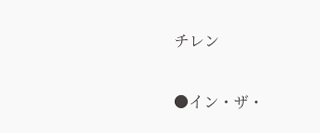チレン

●イン・ザ・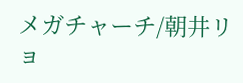メガチャーチ/朝井リョ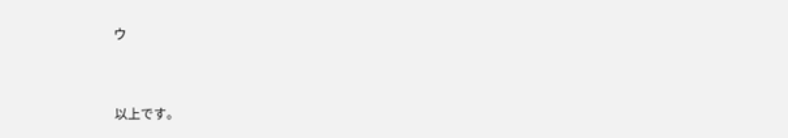ウ



以上です。